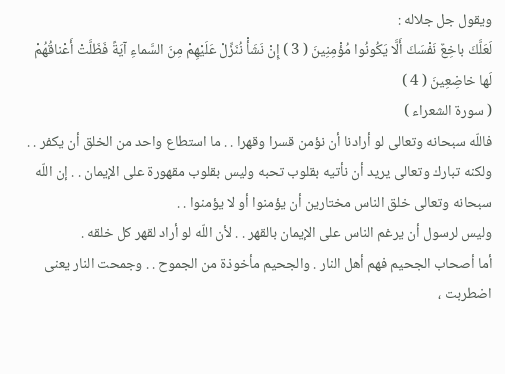ويقول جل جلاله :
لَعَلَّكَ باخِعٌ نَفْسَكَ أَلَّا يَكُونُوا مُؤْمِنِينَ ( 3 ) إِنْ نَشَأْ نُنَزِّلْ عَلَيْهِمْ مِنَ السَّماءِ آيَةً فَظَلَّتْ أَعْناقُهُمْ لَها خاضِعِينَ ( 4 )
( سورة الشعراء )
فاللّه سبحانه وتعالى لو أرادنا أن نؤمن قسرا وقهرا . . ما استطاع واحد من الخلق أن يكفر . . ولكنه تبارك وتعالى يريد أن نأتيه بقلوب تحبه وليس بقلوب مقهورة على الإيمان . . إن اللّه سبحانه وتعالى خلق الناس مختارين أن يؤمنوا أو لا يؤمنوا . .
وليس لرسول أن يرغم الناس على الإيمان بالقهر . . لأن اللّه لو أراد لقهر كل خلقه .
أما أصحاب الجحيم فهم أهل النار . والجحيم مأخوذة من الجموح . . وجمحت النار يعنى اضطربت ،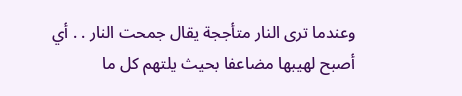وعندما ترى النار متأججة يقال جمحت النار . . أي أصبح لهيبها مضاعفا بحيث يلتهم كل ما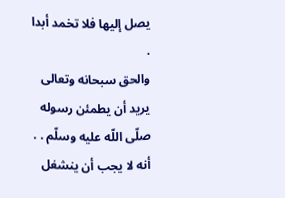يصل إليها فلا تخمد أبدا .
والحق سبحانه وتعالى يريد أن يطمئن رسوله صلّى اللّه عليه وسلّم . . أنه لا يجب أن ينشغل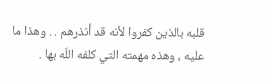قلبه بالذين كفروا لأنه قد أنذرهم . . وهذا ما عليه ، وهذه مهمته التي كلفه اللّه بها .